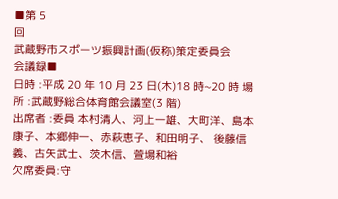■第 5
回
武蔵野市スポーツ振興計画(仮称)策定委員会
会議録■
日時 :平成 20 年 10 月 23 日(木)18 時~20 時 場所 :武蔵野総合体育館会議室(3 階)
出席者 :委員 本村清人、河上一雄、大町洋、島本康子、本郷伸一、赤萩恵子、和田明子、 後藤信義、古矢武士、茨木信、萱場和裕
欠席委員:守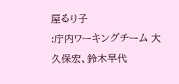屋るり子
:庁内ワーキングチーム 大久保宏、鈴木早代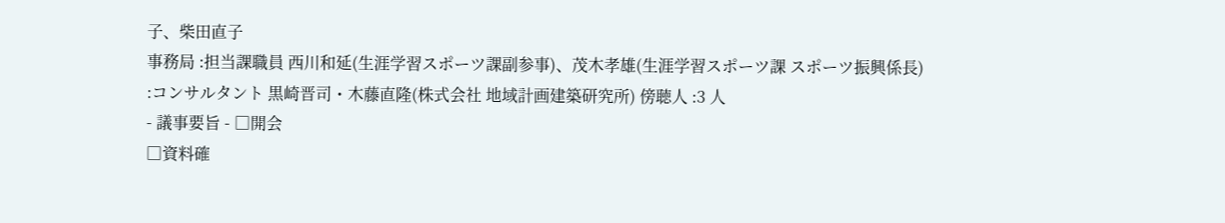子、柴田直子
事務局 :担当課職員 西川和延(生涯学習スポーツ課副参事)、茂木孝雄(生涯学習スポーツ課 スポーツ振興係長)
:コンサルタント 黒崎晋司・木藤直隆(株式会社 地域計画建築研究所) 傍聴人 :3 人
- 議事要旨 - □開会
□資料確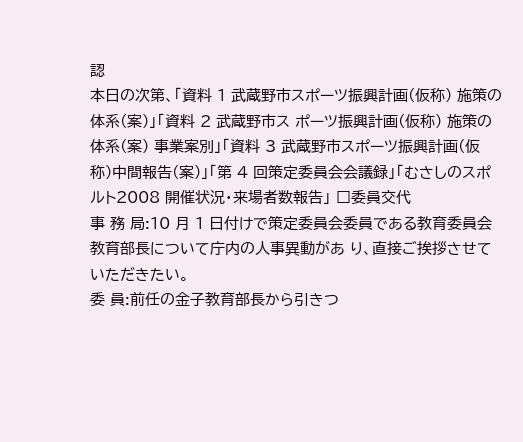認
本日の次第、「資料 1 武蔵野市スポーツ振興計画(仮称) 施策の体系(案)」「資料 2 武蔵野市ス ポーツ振興計画(仮称) 施策の体系(案) 事業案別」「資料 3 武蔵野市スポーツ振興計画(仮 称)中間報告(案)」「第 4 回策定委員会会議録」「むさしのスポルト2008 開催状況・来場者数報告」 □委員交代
事 務 局:10 月 1 日付けで策定委員会委員である教育委員会教育部長について庁内の人事異動があ り、直接ご挨拶させていただきたい。
委 員:前任の金子教育部長から引きつ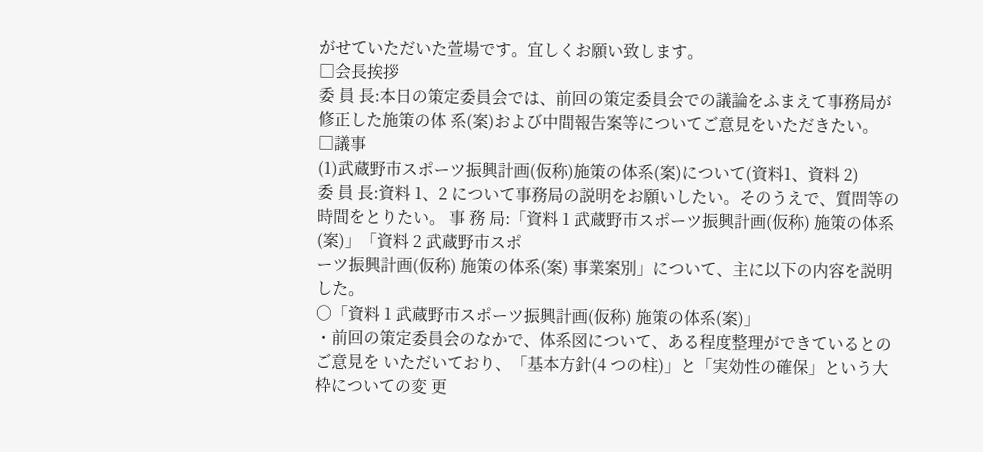がせていただいた萱場です。宜しくお願い致します。
□会長挨拶
委 員 長:本日の策定委員会では、前回の策定委員会での議論をふまえて事務局が修正した施策の体 系(案)および中間報告案等についてご意見をいただきたい。
□議事
(1)武蔵野市スポーツ振興計画(仮称)施策の体系(案)について(資料1、資料 2)
委 員 長:資料 1、2 について事務局の説明をお願いしたい。そのうえで、質問等の時間をとりたい。 事 務 局:「資料 1 武蔵野市スポーツ振興計画(仮称) 施策の体系(案)」「資料 2 武蔵野市スポ
ーツ振興計画(仮称) 施策の体系(案) 事業案別」について、主に以下の内容を説明 した。
○「資料 1 武蔵野市スポーツ振興計画(仮称) 施策の体系(案)」
・前回の策定委員会のなかで、体系図について、ある程度整理ができているとのご意見を いただいており、「基本方針(4 つの柱)」と「実効性の確保」という大枠についての変 更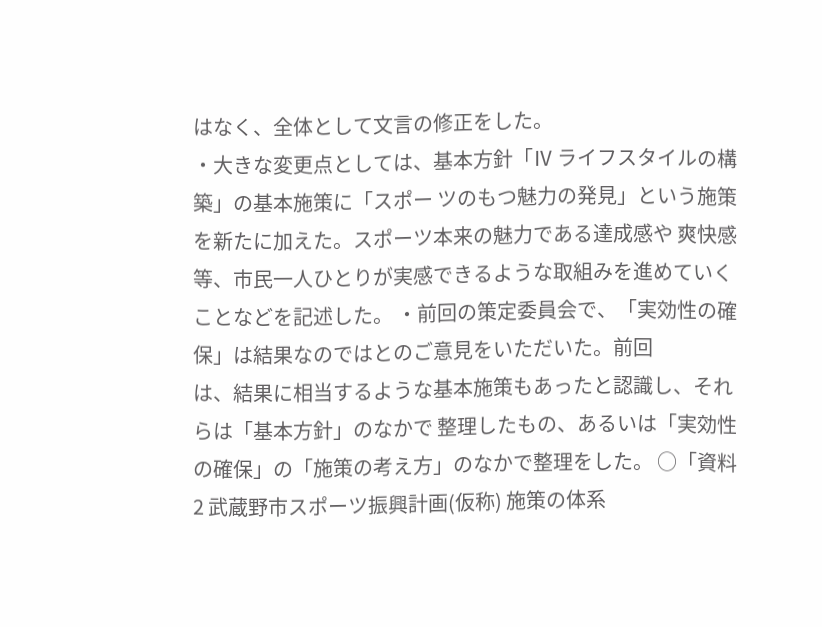はなく、全体として文言の修正をした。
・大きな変更点としては、基本方針「Ⅳ ライフスタイルの構築」の基本施策に「スポー ツのもつ魅力の発見」という施策を新たに加えた。スポーツ本来の魅力である達成感や 爽快感等、市民一人ひとりが実感できるような取組みを進めていくことなどを記述した。 ・前回の策定委員会で、「実効性の確保」は結果なのではとのご意見をいただいた。前回
は、結果に相当するような基本施策もあったと認識し、それらは「基本方針」のなかで 整理したもの、あるいは「実効性の確保」の「施策の考え方」のなかで整理をした。 ○「資料 2 武蔵野市スポーツ振興計画(仮称) 施策の体系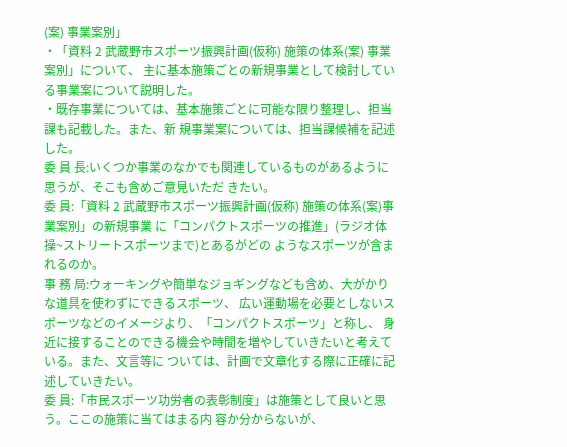(案) 事業案別」
・「資料 2 武蔵野市スポーツ振興計画(仮称) 施策の体系(案) 事業案別」について、 主に基本施策ごとの新規事業として検討している事業案について説明した。
・既存事業については、基本施策ごとに可能な限り整理し、担当課も記載した。また、新 規事業案については、担当課候補を記述した。
委 員 長:いくつか事業のなかでも関連しているものがあるように思うが、そこも含めご意見いただ きたい。
委 員:「資料 2 武蔵野市スポーツ振興計画(仮称) 施策の体系(案)事業案別」の新規事業 に「コンパクトスポーツの推進」(ラジオ体操~ストリートスポーツまで)とあるがどの ようなスポーツが含まれるのか。
事 務 局:ウォーキングや簡単なジョギングなども含め、大がかりな道具を使わずにできるスポーツ、 広い運動場を必要としないスポーツなどのイメージより、「コンパクトスポーツ」と称し、 身近に接することのできる機会や時間を増やしていきたいと考えている。また、文言等に ついては、計画で文章化する際に正確に記述していきたい。
委 員:「市民スポーツ功労者の表彰制度」は施策として良いと思う。ここの施策に当てはまる内 容か分からないが、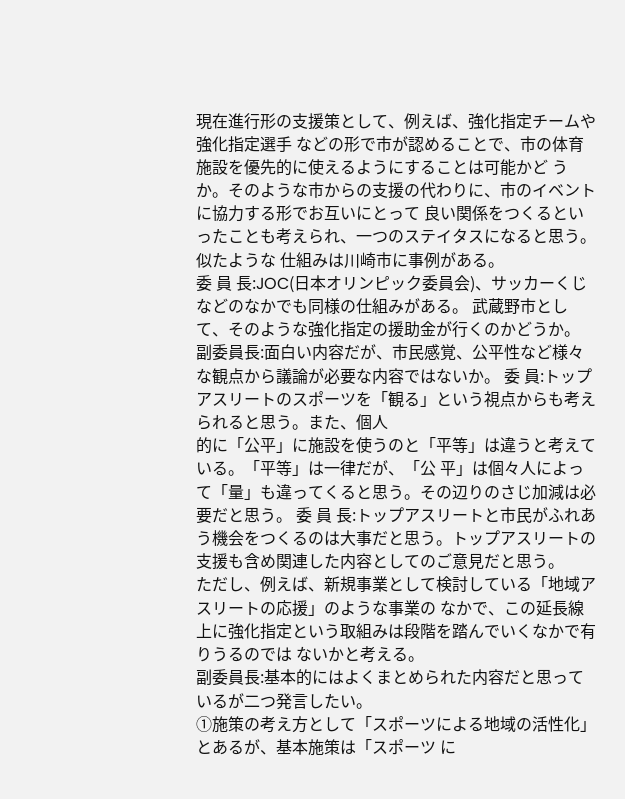現在進行形の支援策として、例えば、強化指定チームや強化指定選手 などの形で市が認めることで、市の体育施設を優先的に使えるようにすることは可能かど うか。そのような市からの支援の代わりに、市のイベントに協力する形でお互いにとって 良い関係をつくるといったことも考えられ、一つのステイタスになると思う。似たような 仕組みは川崎市に事例がある。
委 員 長:JOC(日本オリンピック委員会)、サッカーくじなどのなかでも同様の仕組みがある。 武蔵野市として、そのような強化指定の援助金が行くのかどうか。
副委員長:面白い内容だが、市民感覚、公平性など様々な観点から議論が必要な内容ではないか。 委 員:トップアスリートのスポーツを「観る」という視点からも考えられると思う。また、個人
的に「公平」に施設を使うのと「平等」は違うと考えている。「平等」は一律だが、「公 平」は個々人によって「量」も違ってくると思う。その辺りのさじ加減は必要だと思う。 委 員 長:トップアスリートと市民がふれあう機会をつくるのは大事だと思う。トップアスリートの
支援も含め関連した内容としてのご意見だと思う。
ただし、例えば、新規事業として検討している「地域アスリートの応援」のような事業の なかで、この延長線上に強化指定という取組みは段階を踏んでいくなかで有りうるのでは ないかと考える。
副委員長:基本的にはよくまとめられた内容だと思っているが二つ発言したい。
①施策の考え方として「スポーツによる地域の活性化」とあるが、基本施策は「スポーツ に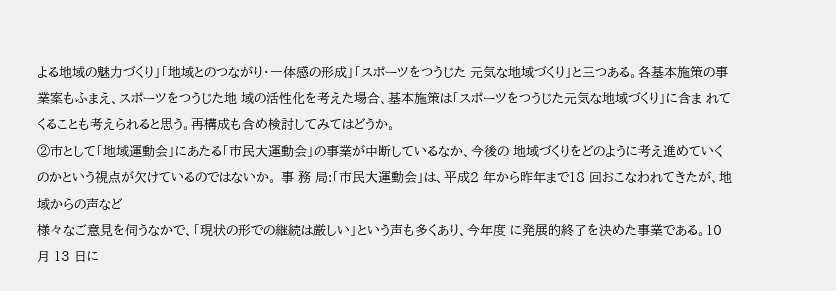よる地域の魅力づくり」「地域とのつながり・一体感の形成」「スポーツをつうじた 元気な地域づくり」と三つある。各基本施策の事業案もふまえ、スポーツをつうじた地 域の活性化を考えた場合、基本施策は「スポーツをつうじた元気な地域づくり」に含ま れてくることも考えられると思う。再構成も含め検討してみてはどうか。
②市として「地域運動会」にあたる「市民大運動会」の事業が中断しているなか、今後の 地域づくりをどのように考え進めていくのかという視点が欠けているのではないか。 事 務 局:「市民大運動会」は、平成2 年から昨年まで18 回おこなわれてきたが、地域からの声など
様々なご意見を伺うなかで、「現状の形での継続は厳しい」という声も多くあり、今年度 に発展的終了を決めた事業である。10 月 13 日に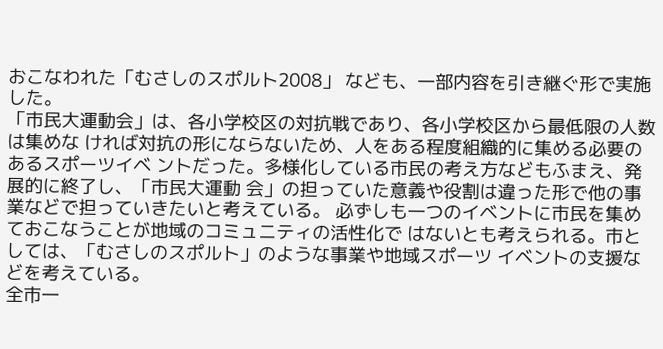おこなわれた「むさしのスポルト2008」 なども、一部内容を引き継ぐ形で実施した。
「市民大運動会」は、各小学校区の対抗戦であり、各小学校区から最低限の人数は集めな ければ対抗の形にならないため、人をある程度組織的に集める必要のあるスポーツイベ ントだった。多様化している市民の考え方などもふまえ、発展的に終了し、「市民大運動 会」の担っていた意義や役割は違った形で他の事業などで担っていきたいと考えている。 必ずしも一つのイベントに市民を集めておこなうことが地域のコミュニティの活性化で はないとも考えられる。市としては、「むさしのスポルト」のような事業や地域スポーツ イベントの支援などを考えている。
全市一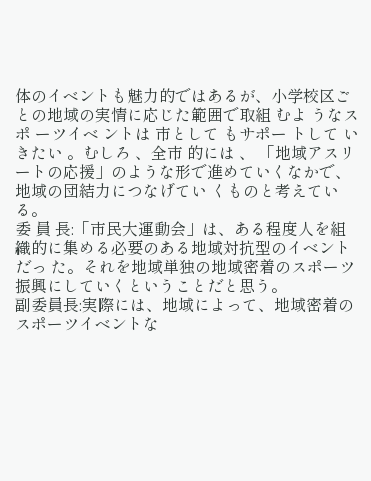体のイベントも魅力的ではあるが、小学校区ごとの地域の実情に応じた範囲で取組 むよ うなスポ ーツイベ ントは 市として もサポー トして いきたい 。むしろ 、全市 的には 、 「地域アスリートの応援」のような形で進めていくなかで、地域の団結力につなげてい くものと考えている。
委 員 長:「市民大運動会」は、ある程度人を組織的に集める必要のある地域対抗型のイベントだっ た。それを地域単独の地域密着のスポーツ振興にしていくということだと思う。
副委員長:実際には、地域によって、地域密着のスポーツイベントな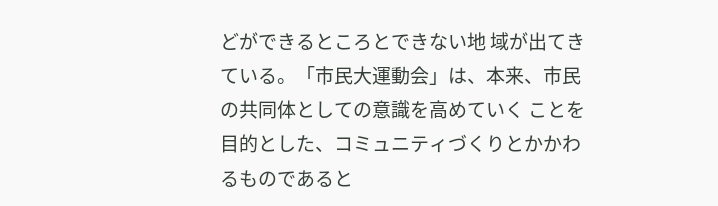どができるところとできない地 域が出てきている。「市民大運動会」は、本来、市民の共同体としての意識を高めていく ことを目的とした、コミュニティづくりとかかわるものであると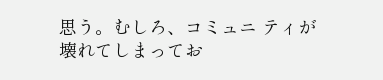思う。むしろ、コミュニ ティが壊れてしまってお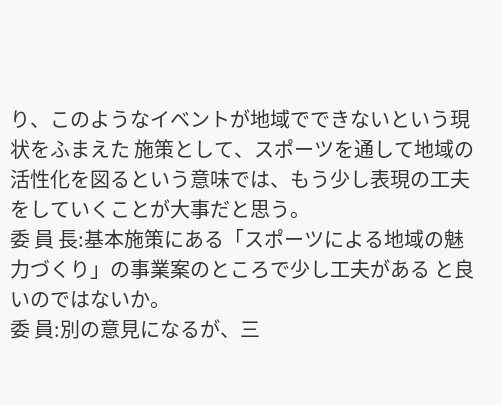り、このようなイベントが地域でできないという現状をふまえた 施策として、スポーツを通して地域の活性化を図るという意味では、もう少し表現の工夫 をしていくことが大事だと思う。
委 員 長:基本施策にある「スポーツによる地域の魅力づくり」の事業案のところで少し工夫がある と良いのではないか。
委 員:別の意見になるが、三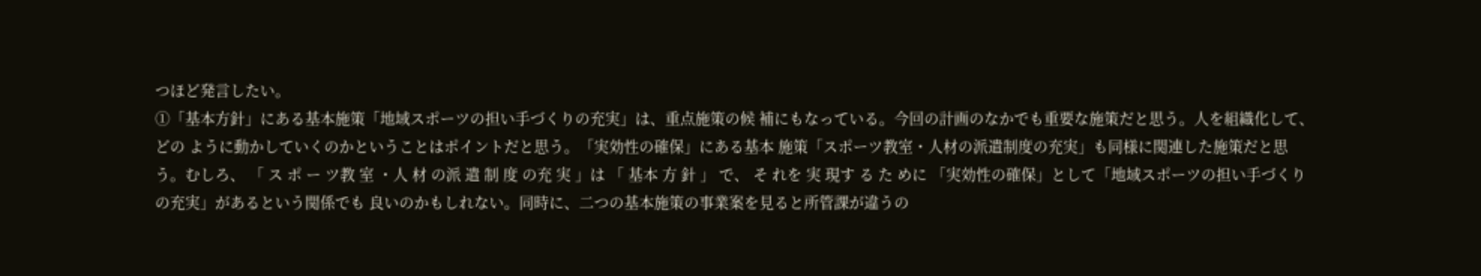つほど発言したい。
①「基本方針」にある基本施策「地域スポーツの担い手づくりの充実」は、重点施策の候 補にもなっている。今回の計画のなかでも重要な施策だと思う。人を組織化して、どの ように動かしていくのかということはポイントだと思う。「実効性の確保」にある基本 施策「スポーツ教室・人材の派遣制度の充実」も同様に関連した施策だと思う。むしろ、 「 ス ポ ー ツ教 室 ・人 材 の派 遣 制 度 の充 実 」は 「 基本 方 針 」 で、 そ れを 実 現す る た めに 「実効性の確保」として「地域スポーツの担い手づくりの充実」があるという関係でも 良いのかもしれない。同時に、二つの基本施策の事業案を見ると所管課が違うの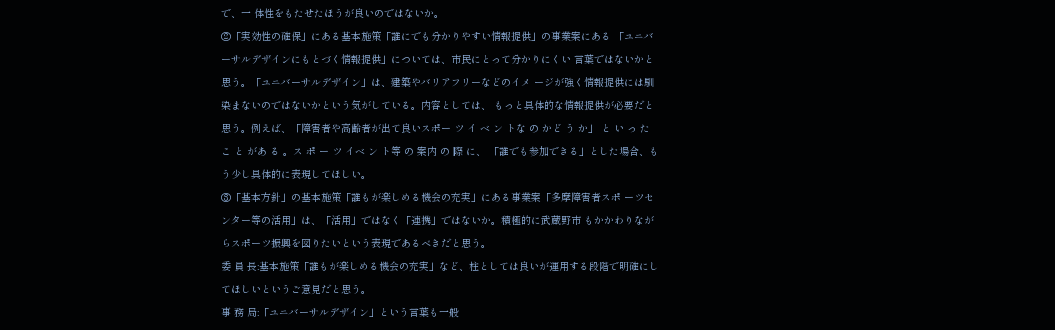で、一 体性をもたせたほうが良いのではないか。
②「実効性の確保」にある基本施策「誰にでも分かりやすい情報提供」の事業案にある 「ユニバーサルデザインにもとづく情報提供」については、市民にとって分かりにくい 言葉ではないかと思う。「ユニバーサルデザイン」は、建築やバリアフリーなどのイメ ージが強く情報提供には馴染まないのではないかという気がしている。内容としては、 もっと具体的な情報提供が必要だと思う。例えば、「障害者や高齢者が出て良いスポー ツ イ ベ ン トな の かど う か」 と い っ たこ と があ る 。ス ポ ー ツ イベ ン ト等 の 案内 の 際 に、 「誰でも参加できる」とした場合、もう少し具体的に表現してほしい。
③「基本方針」の基本施策「誰もが楽しめる機会の充実」にある事業案「多摩障害者スポ ーツセンター等の活用」は、「活用」ではなく「連携」ではないか。積極的に武蔵野市 もかかわりながらスポーツ振興を図りたいという表現であるべきだと思う。
委 員 長:基本施策「誰もが楽しめる機会の充実」など、柱としては良いが運用する段階で明確にし てほしいというご意見だと思う。
事 務 局:「ユニバーサルデザイン」という言葉も一般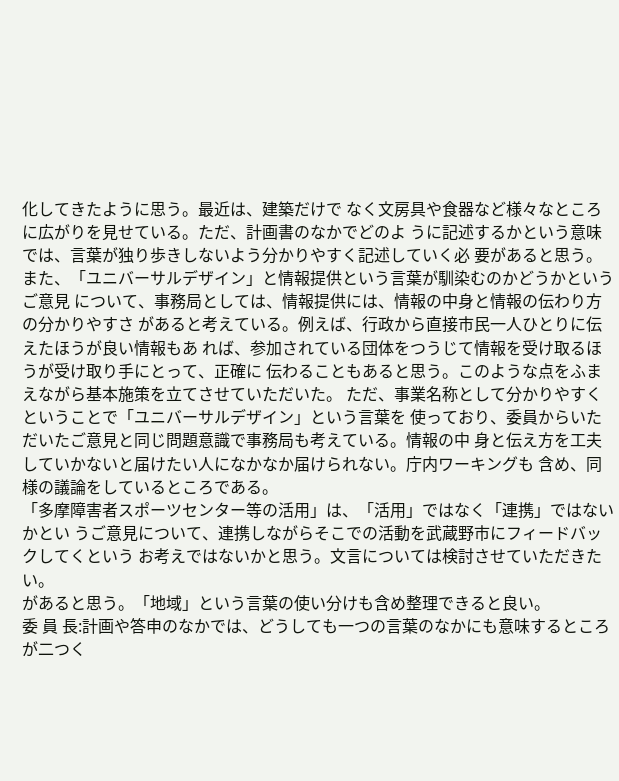化してきたように思う。最近は、建築だけで なく文房具や食器など様々なところに広がりを見せている。ただ、計画書のなかでどのよ うに記述するかという意味では、言葉が独り歩きしないよう分かりやすく記述していく必 要があると思う。
また、「ユニバーサルデザイン」と情報提供という言葉が馴染むのかどうかというご意見 について、事務局としては、情報提供には、情報の中身と情報の伝わり方の分かりやすさ があると考えている。例えば、行政から直接市民一人ひとりに伝えたほうが良い情報もあ れば、参加されている団体をつうじて情報を受け取るほうが受け取り手にとって、正確に 伝わることもあると思う。このような点をふまえながら基本施策を立てさせていただいた。 ただ、事業名称として分かりやすくということで「ユニバーサルデザイン」という言葉を 使っており、委員からいただいたご意見と同じ問題意識で事務局も考えている。情報の中 身と伝え方を工夫していかないと届けたい人になかなか届けられない。庁内ワーキングも 含め、同様の議論をしているところである。
「多摩障害者スポーツセンター等の活用」は、「活用」ではなく「連携」ではないかとい うご意見について、連携しながらそこでの活動を武蔵野市にフィードバックしてくという お考えではないかと思う。文言については検討させていただきたい。
があると思う。「地域」という言葉の使い分けも含め整理できると良い。
委 員 長:計画や答申のなかでは、どうしても一つの言葉のなかにも意味するところが二つく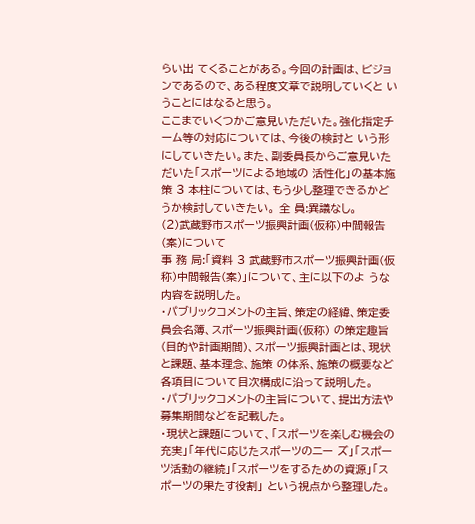らい出 てくることがある。今回の計画は、ビジョンであるので、ある程度文章で説明していくと いうことにはなると思う。
ここまでいくつかご意見いただいた。強化指定チーム等の対応については、今後の検討と いう形にしていきたい。また、副委員長からご意見いただいた「スポーツによる地域の 活性化」の基本施策 3 本柱については、もう少し整理できるかどうか検討していきたい。 全 員:異議なし。
(2)武蔵野市スポーツ振興計画(仮称)中間報告(案)について
事 務 局:「資料 3 武蔵野市スポーツ振興計画(仮称)中間報告(案)」について、主に以下のよ うな内容を説明した。
・パブリックコメントの主旨、策定の経緯、策定委員会名簿、スポーツ振興計画(仮称) の策定趣旨(目的や計画期間)、スポーツ振興計画とは、現状と課題、基本理念、施策 の体系、施策の概要など各項目について目次構成に沿って説明した。
・パブリックコメントの主旨について、提出方法や募集期間などを記載した。
・現状と課題について、「スポーツを楽しむ機会の充実」「年代に応じたスポーツのニー ズ」「スポーツ活動の継続」「スポーツをするための資源」「スポーツの果たす役割」 という視点から整理した。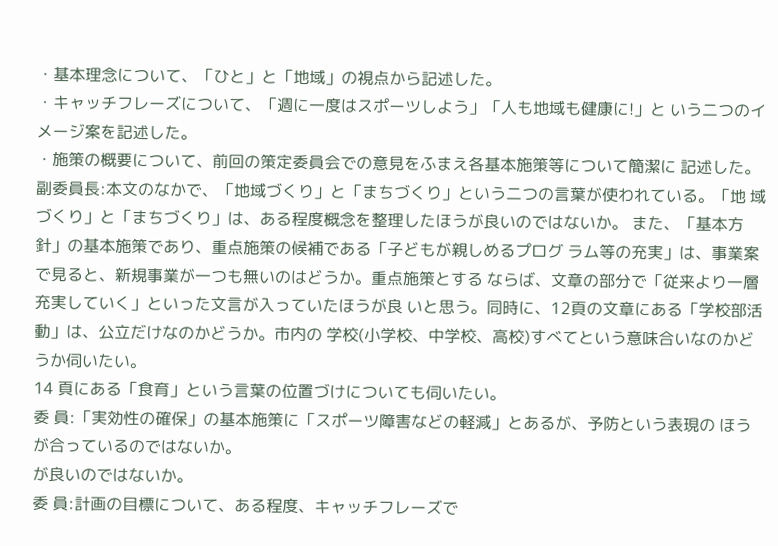・基本理念について、「ひと」と「地域」の視点から記述した。
・キャッチフレーズについて、「週に一度はスポーツしよう」「人も地域も健康に!」と いう二つのイメージ案を記述した。
・施策の概要について、前回の策定委員会での意見をふまえ各基本施策等について簡潔に 記述した。
副委員長:本文のなかで、「地域づくり」と「まちづくり」という二つの言葉が使われている。「地 域づくり」と「まちづくり」は、ある程度概念を整理したほうが良いのではないか。 また、「基本方針」の基本施策であり、重点施策の候補である「子どもが親しめるプログ ラム等の充実」は、事業案で見ると、新規事業が一つも無いのはどうか。重点施策とする ならば、文章の部分で「従来より一層充実していく」といった文言が入っていたほうが良 いと思う。同時に、12頁の文章にある「学校部活動」は、公立だけなのかどうか。市内の 学校(小学校、中学校、高校)すべてという意味合いなのかどうか伺いたい。
14 頁にある「食育」という言葉の位置づけについても伺いたい。
委 員:「実効性の確保」の基本施策に「スポーツ障害などの軽減」とあるが、予防という表現の ほうが合っているのではないか。
が良いのではないか。
委 員:計画の目標について、ある程度、キャッチフレーズで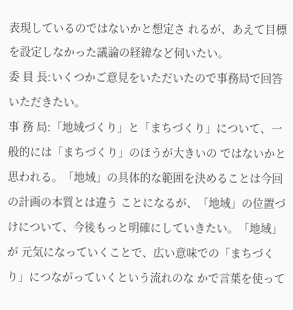表現しているのではないかと想定さ れるが、あえて目標を設定しなかった議論の経緯など伺いたい。
委 員 長:いくつかご意見をいただいたので事務局で回答いただきたい。
事 務 局:「地域づくり」と「まちづくり」について、一般的には「まちづくり」のほうが大きいの ではないかと思われる。「地域」の具体的な範囲を決めることは今回の計画の本質とは違う ことになるが、「地域」の位置づけについて、今後もっと明確にしていきたい。「地域」が 元気になっていくことで、広い意味での「まちづくり」につながっていくという流れのな かで言葉を使って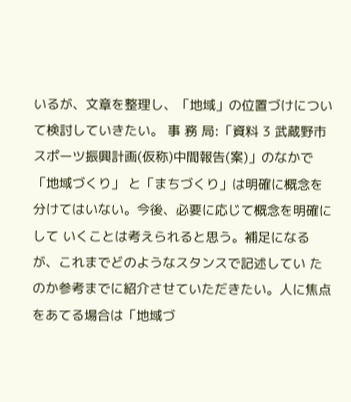いるが、文章を整理し、「地域」の位置づけについて検討していきたい。 事 務 局:「資料 3 武蔵野市スポーツ振興計画(仮称)中間報告(案)」のなかで「地域づくり」 と「まちづくり」は明確に概念を分けてはいない。今後、必要に応じて概念を明確にして いくことは考えられると思う。補足になるが、これまでどのようなスタンスで記述してい たのか参考までに紹介させていただきたい。人に焦点をあてる場合は「地域づ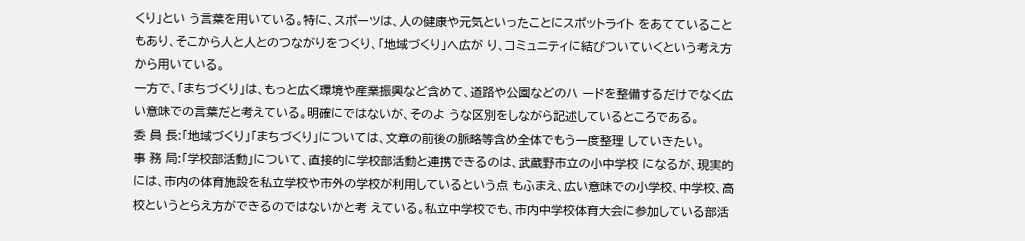くり」とい う言葉を用いている。特に、スポーツは、人の健康や元気といったことにスポットライト をあてていることもあり、そこから人と人とのつながりをつくり、「地域づくり」へ広が り、コミュニティに結びついていくという考え方から用いている。
一方で、「まちづくり」は、もっと広く環境や産業振興など含めて、道路や公園などのハ ードを整備するだけでなく広い意味での言葉だと考えている。明確にではないが、そのよ うな区別をしながら記述しているところである。
委 員 長:「地域づくり」「まちづくり」については、文章の前後の脈略等含め全体でもう一度整理 していきたい。
事 務 局:「学校部活動」について、直接的に学校部活動と連携できるのは、武蔵野市立の小中学校 になるが、現実的には、市内の体育施設を私立学校や市外の学校が利用しているという点 もふまえ、広い意味での小学校、中学校、高校というとらえ方ができるのではないかと考 えている。私立中学校でも、市内中学校体育大会に参加している部活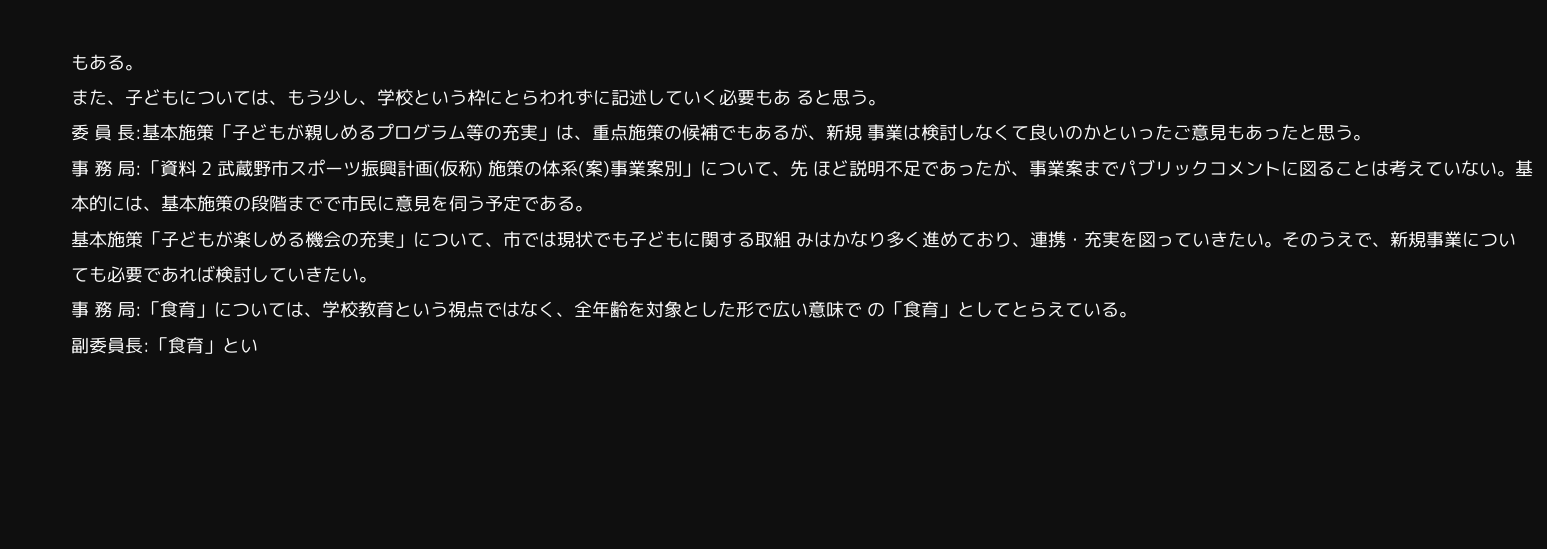もある。
また、子どもについては、もう少し、学校という枠にとらわれずに記述していく必要もあ ると思う。
委 員 長:基本施策「子どもが親しめるプログラム等の充実」は、重点施策の候補でもあるが、新規 事業は検討しなくて良いのかといったご意見もあったと思う。
事 務 局:「資料 2 武蔵野市スポーツ振興計画(仮称) 施策の体系(案)事業案別」について、先 ほど説明不足であったが、事業案までパブリックコメントに図ることは考えていない。基 本的には、基本施策の段階までで市民に意見を伺う予定である。
基本施策「子どもが楽しめる機会の充実」について、市では現状でも子どもに関する取組 みはかなり多く進めており、連携・充実を図っていきたい。そのうえで、新規事業につい ても必要であれば検討していきたい。
事 務 局:「食育」については、学校教育という視点ではなく、全年齢を対象とした形で広い意味で の「食育」としてとらえている。
副委員長:「食育」とい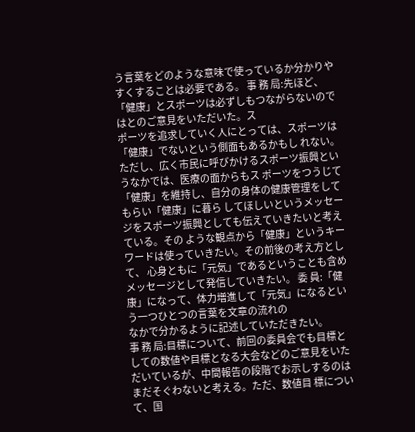う言葉をどのような意味で使っているか分かりやすくすることは必要である。 事 務 局:先ほど、「健康」とスポーツは必ずしもつながらないのではとのご意見をいただいた。ス
ポーツを追求していく人にとっては、スポーツは「健康」でないという側面もあるかもし れない。ただし、広く市民に呼びかけるスポーツ振興というなかでは、医療の面からもス ポーツをつうじて「健康」を維持し、自分の身体の健康管理をしてもらい「健康」に暮ら してほしいというメッセージをスポーツ振興としても伝えていきたいと考えている。その ような観点から「健康」というキーワードは使っていきたい。その前後の考え方として、 心身ともに「元気」であるということも含めメッセージとして発信していきたい。 委 員:「健康」になって、体力増進して「元気」になるという一つひとつの言葉を文章の流れの
なかで分かるように記述していただきたい。
事 務 局:目標について、前回の委員会でも目標としての数値や目標となる大会などのご意見をいた だいているが、中間報告の段階でお示しするのはまだそぐわないと考える。ただ、数値目 標について、国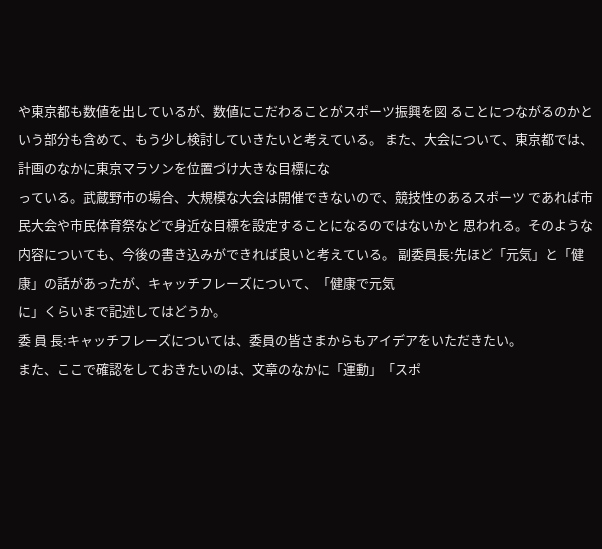や東京都も数値を出しているが、数値にこだわることがスポーツ振興を図 ることにつながるのかという部分も含めて、もう少し検討していきたいと考えている。 また、大会について、東京都では、計画のなかに東京マラソンを位置づけ大きな目標にな
っている。武蔵野市の場合、大規模な大会は開催できないので、競技性のあるスポーツ であれば市民大会や市民体育祭などで身近な目標を設定することになるのではないかと 思われる。そのような内容についても、今後の書き込みができれば良いと考えている。 副委員長:先ほど「元気」と「健康」の話があったが、キャッチフレーズについて、「健康で元気
に」くらいまで記述してはどうか。
委 員 長:キャッチフレーズについては、委員の皆さまからもアイデアをいただきたい。
また、ここで確認をしておきたいのは、文章のなかに「運動」「スポ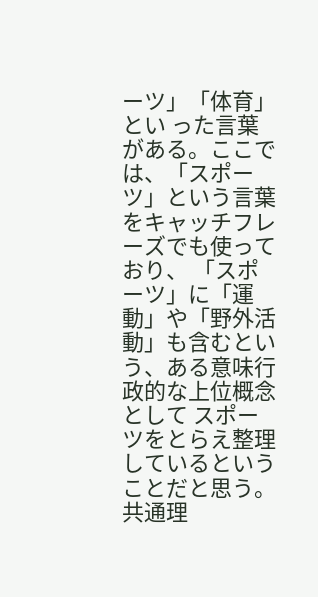ーツ」「体育」とい った言葉がある。ここでは、「スポーツ」という言葉をキャッチフレーズでも使っており、 「スポーツ」に「運動」や「野外活動」も含むという、ある意味行政的な上位概念として スポーツをとらえ整理しているということだと思う。共通理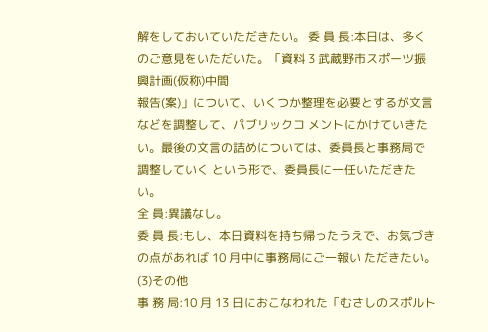解をしておいていただきたい。 委 員 長:本日は、多くのご意見をいただいた。「資料 3 武蔵野市スポーツ振興計画(仮称)中間
報告(案)」について、いくつか整理を必要とするが文言などを調整して、パブリックコ メントにかけていきたい。最後の文言の詰めについては、委員長と事務局で調整していく という形で、委員長に一任いただきたい。
全 員:異議なし。
委 員 長:もし、本日資料を持ち帰ったうえで、お気づきの点があれば 10 月中に事務局にご一報い ただきたい。
(3)その他
事 務 局:10 月 13 日におこなわれた「むさしのスポルト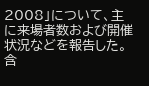2008」について、主に来場者数および開催 状況などを報告した。
含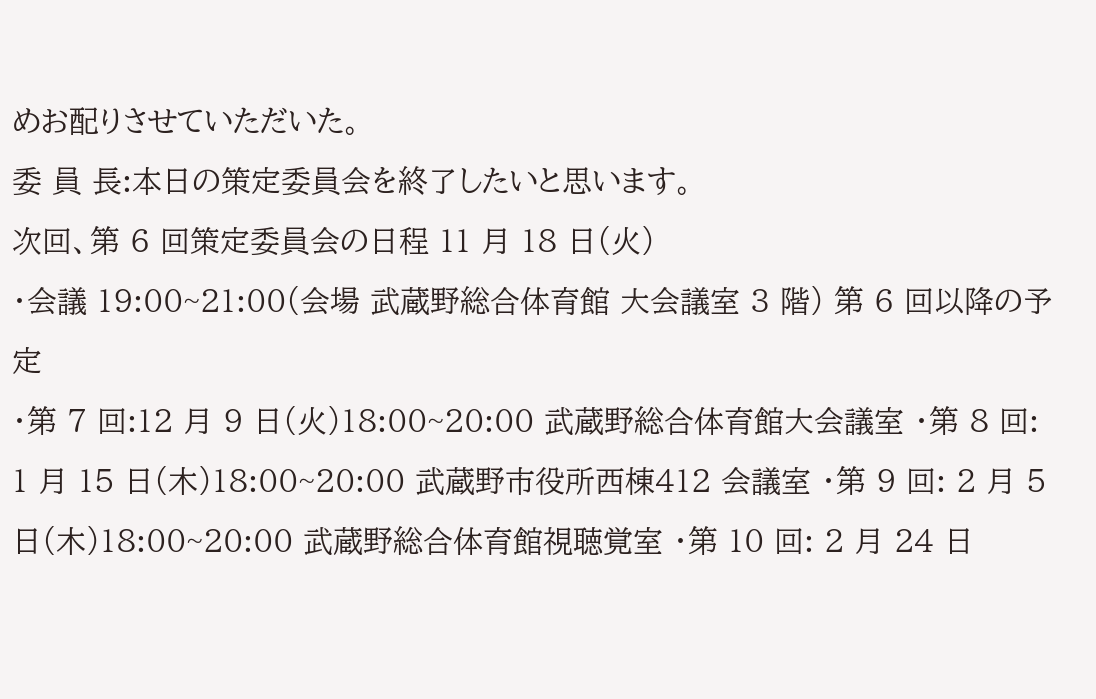めお配りさせていただいた。
委 員 長:本日の策定委員会を終了したいと思います。
次回、第 6 回策定委員会の日程 11 月 18 日(火)
・会議 19:00~21:00(会場 武蔵野総合体育館 大会議室 3 階) 第 6 回以降の予定
・第 7 回:12 月 9 日(火)18:00~20:00 武蔵野総合体育館大会議室 ・第 8 回: 1 月 15 日(木)18:00~20:00 武蔵野市役所西棟412 会議室 ・第 9 回: 2 月 5 日(木)18:00~20:00 武蔵野総合体育館視聴覚室 ・第 10 回: 2 月 24 日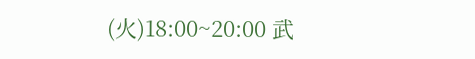(火)18:00~20:00 武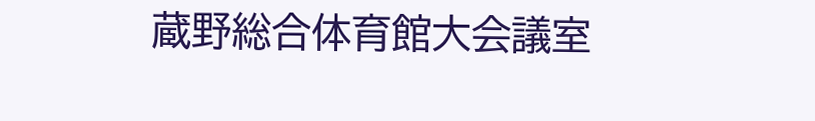蔵野総合体育館大会議室